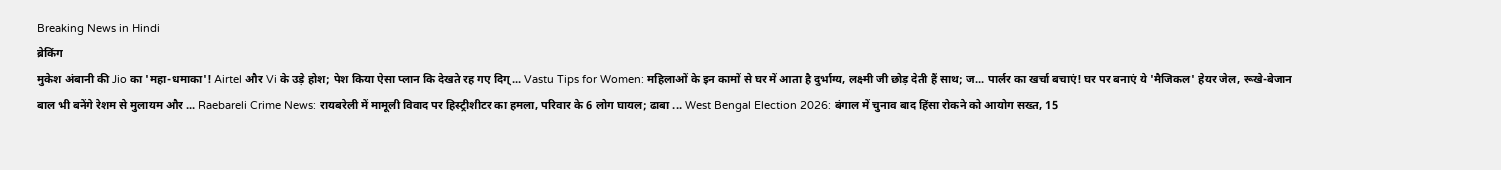Breaking News in Hindi
ब्रेकिंग
मुकेश अंबानी की Jio का 'महा-धमाका'! Airtel और Vi के उड़े होश; पेश किया ऐसा प्लान कि देखते रह गए दिग्... Vastu Tips for Women: महिलाओं के इन कामों से घर में आता है दुर्भाग्य, लक्ष्मी जी छोड़ देती हैं साथ; ज... पार्लर का खर्चा बचाएं! घर पर बनाएं ये 'मैजिकल' हेयर जेल, रूखे-बेजान बाल भी बनेंगे रेशम से मुलायम और ... Raebareli Crime News: रायबरेली में मामूली विवाद पर हिस्ट्रीशीटर का हमला, परिवार के 6 लोग घायल; ढाबा ... West Bengal Election 2026: बंगाल में चुनाव बाद हिंसा रोकने को आयोग सख्त, 15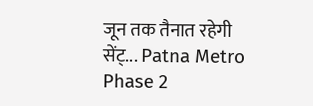जून तक तैनात रहेगी सेंट्... Patna Metro Phase 2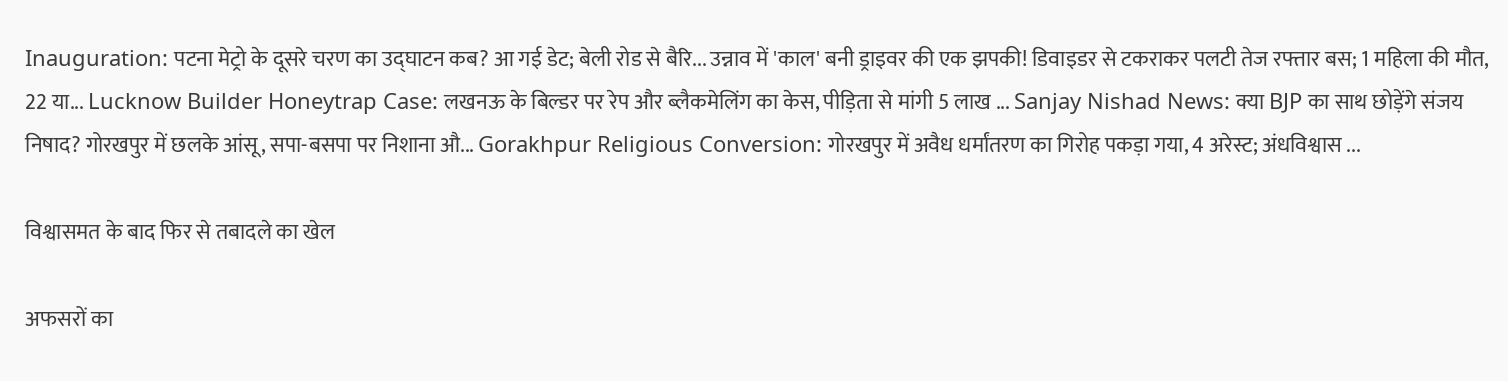Inauguration: पटना मेट्रो के दूसरे चरण का उद्घाटन कब? आ गई डेट; बेली रोड से बैरि... उन्नाव में 'काल' बनी ड्राइवर की एक झपकी! डिवाइडर से टकराकर पलटी तेज रफ्तार बस; 1 महिला की मौत, 22 या... Lucknow Builder Honeytrap Case: लखनऊ के बिल्डर पर रेप और ब्लैकमेलिंग का केस, पीड़िता से मांगी 5 लाख ... Sanjay Nishad News: क्या BJP का साथ छोड़ेंगे संजय निषाद? गोरखपुर में छलके आंसू, सपा-बसपा पर निशाना औ... Gorakhpur Religious Conversion: गोरखपुर में अवैध धर्मांतरण का गिरोह पकड़ा गया, 4 अरेस्ट; अंधविश्वास ...

विश्वासमत के बाद फिर से तबादले का खेल

अफसरों का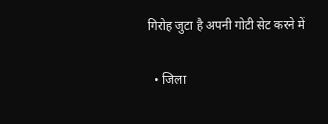गिरोह जुटा है अपनी गोटी सेट करने में


  • जिला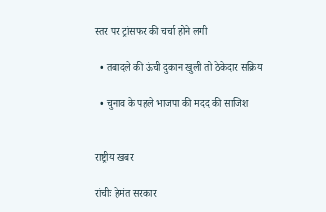स्तर पर ट्रांसफर की चर्चा होने लगी

  • तबादले की ऊंची दुकान खुली तो ठेकेदार सक्रिय

  • चुनाव के पहले भाजपा की मदद की साजिश


राष्ट्रीय खबर

रांचीः हेमंत सरकार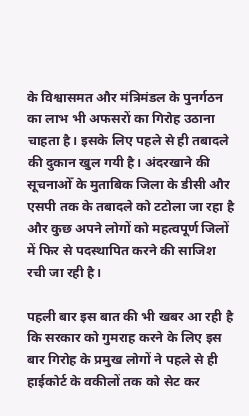के विश्वासमत और मंत्रिमंडल के पुनर्गठन का लाभ भी अफसरों का गिरोह उठाना चाहता है। इसके लिए पहले से ही तबादले की दुकान खुल गयी है। अंदरखाने की सूचनाओँ के मुताबिक जिला के डीसी और एसपी तक के तबादले को टटोला जा रहा है और कुछ अपने लोगों को महत्वपूर्ण जिलों में फिर से पदस्थापित करने की साजिश रची जा रही है।

पहली बार इस बात की भी खबर आ रही है कि सरकार को गुमराह करने के लिए इस बार गिरोह के प्रमुख लोगों ने पहले से ही हाईकोर्ट के वकीलों तक को सेट कर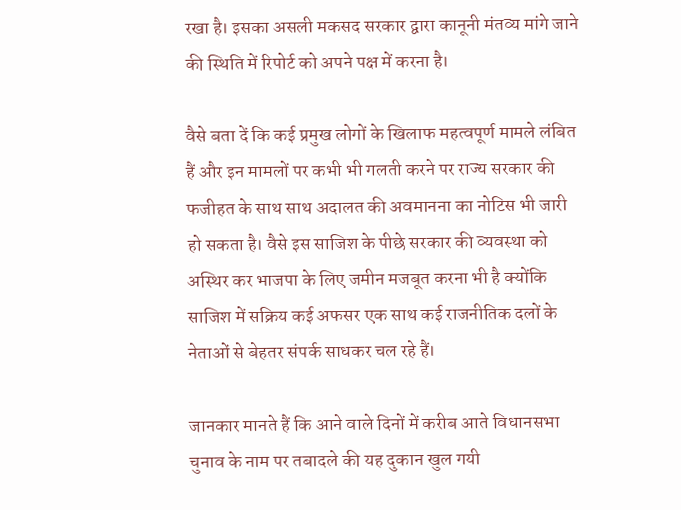रखा है। इसका असली मकसद सरकार द्वारा कानूनी मंतव्य मांगे जाने की स्थिति में रिपोर्ट को अपने पक्ष में करना है।

वैसे बता दें कि कई प्रमुख लोगों के खिलाफ महत्वपूर्ण मामले लंबित हैं और इन मामलों पर कभी भी गलती करने पर राज्य सरकार की फजीहत के साथ साथ अदालत की अवमानना का नोटिस भी जारी हो सकता है। वैसे इस साजिश के पीछे सरकार की व्यवस्था को अस्थिर कर भाजपा के लिए जमीन मजबूत करना भी है क्योंकि साजिश में सक्रिय कई अफसर एक साथ कई राजनीतिक दलों के नेताओं से बेहतर संपर्क साधकर चल रहे हैं।

जानकार मानते हैं कि आने वाले दिनों में करीब आते विधानसभा चुनाव के नाम पर तबादले की यह दुकान खुल गयी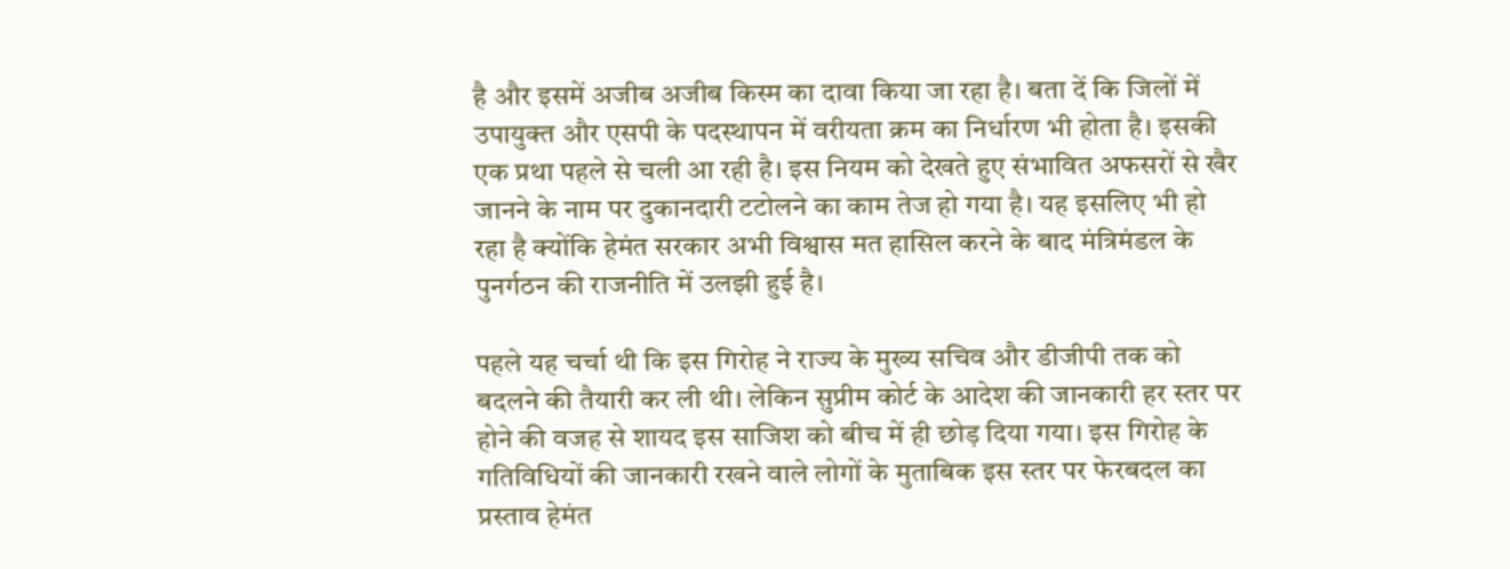है और इसमें अजीब अजीब किस्म का दावा किया जा रहा है। बता दें कि जिलों में उपायुक्त और एसपी के पदस्थापन में वरीयता क्रम का निर्धारण भी होता है। इसकी एक प्रथा पहले से चली आ रही है। इस नियम को देखते हुए संभावित अफसरों से खैर जानने के नाम पर दुकानदारी टटोलने का काम तेज हो गया है। यह इसलिए भी हो रहा है क्योंकि हेमंत सरकार अभी विश्वास मत हासिल करने के बाद मंत्रिमंडल के पुनर्गठन की राजनीति में उलझी हुई है।

पहले यह चर्चा थी कि इस गिरोह ने राज्य के मुख्य सचिव और डीजीपी तक को बदलने की तैयारी कर ली थी। लेकिन सुप्रीम कोर्ट के आदेश की जानकारी हर स्तर पर होने की वजह से शायद इस साजिश को बीच में ही छोड़ दिया गया। इस गिरोह के गतिविधियों की जानकारी रखने वाले लोगों के मुताबिक इस स्तर पर फेरबदल का प्रस्ताव हेमंत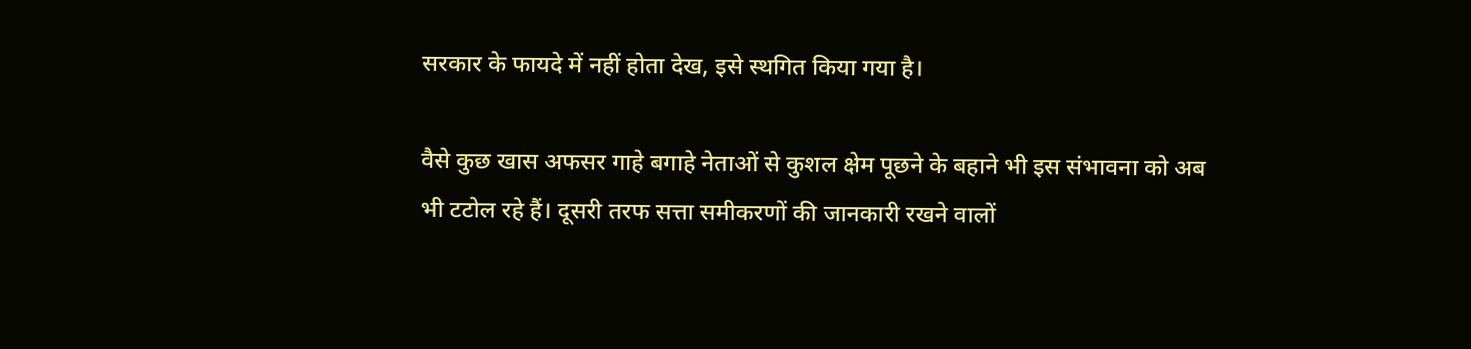सरकार के फायदे में नहीं होता देख, इसे स्थगित किया गया है।

वैसे कुछ खास अफसर गाहे बगाहे नेताओं से कुशल क्षेम पूछने के बहाने भी इस संभावना को अब भी टटोल रहे हैं। दूसरी तरफ सत्ता समीकरणों की जानकारी रखने वालों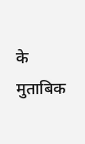के मुताबिक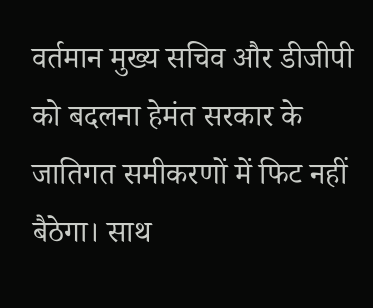वर्तमान मुख्य सचिव और डीजीपी को बदलना हेमंत सरकार के जातिगत समीकरणों में फिट नहीं बैठेगा। साथ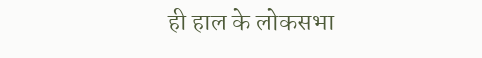ही हाल के लोकसभा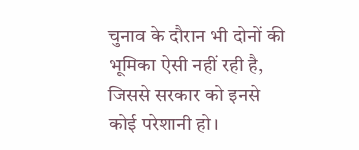चुनाव के दौरान भी दोनों की भूमिका ऐसी नहीं रही है, जिससे सरकार को इनसे कोई परेशानी हो।